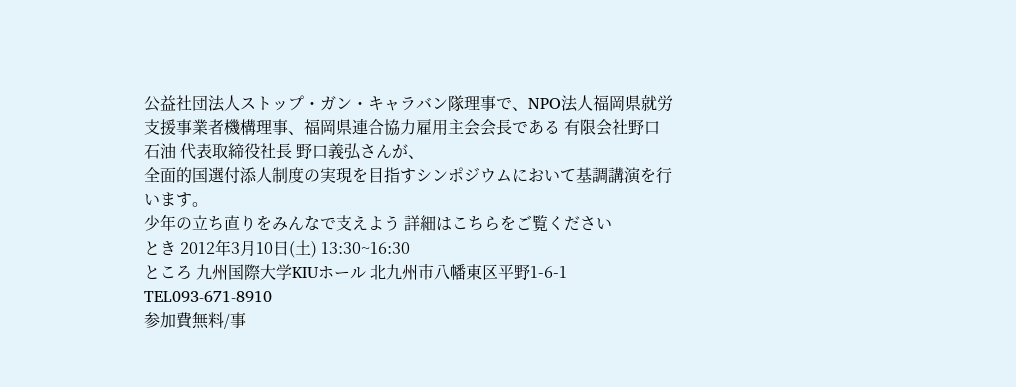公益社団法人ストップ・ガン・キャラバン隊理事で、NPO法人福岡県就労支援事業者機構理事、福岡県連合協力雇用主会会長である 有限会社野口石油 代表取締役社長 野口義弘さんが、
全面的国選付添人制度の実現を目指すシンポジウムにおいて基調講演を行います。
少年の立ち直りをみんなで支えよう 詳細はこちらをご覧ください
とき 2012年3月10日(土) 13:30~16:30
ところ 九州国際大学KIUホール 北九州市八幡東区平野1-6-1 TEL093-671-8910
参加費無料/事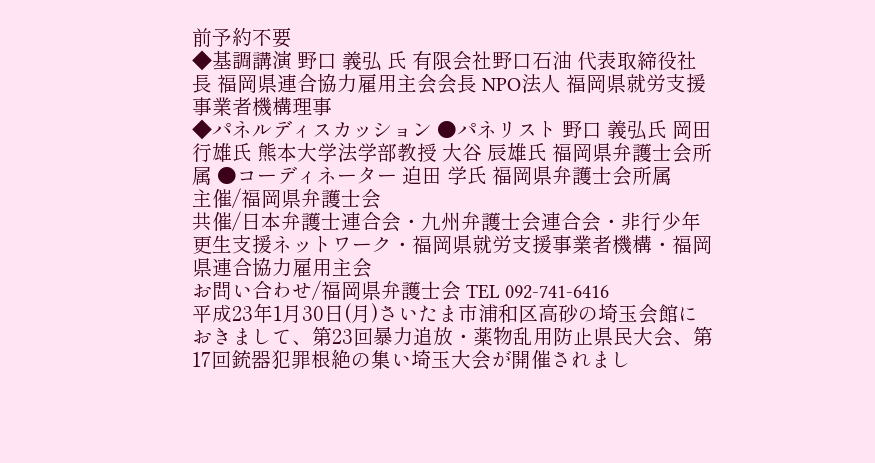前予約不要
◆基調講演 野口 義弘 氏 有限会社野口石油 代表取締役社長 福岡県連合協力雇用主会会長 NPO法人 福岡県就労支援事業者機構理事
◆パネルディスカッション ●パネリスト 野口 義弘氏 岡田 行雄氏 熊本大学法学部教授 大谷 辰雄氏 福岡県弁護士会所属 ●コーディネーター 迫田 学氏 福岡県弁護士会所属
主催/福岡県弁護士会
共催/日本弁護士連合会・九州弁護士会連合会・非行少年更生支援ネットワーク・福岡県就労支援事業者機構・福岡県連合協力雇用主会
お問い合わせ/福岡県弁護士会 TEL 092-741-6416
平成23年1月30日(月)さいたま市浦和区高砂の埼玉会館におきまして、第23回暴力追放・薬物乱用防止県民大会、第17回銃器犯罪根絶の集い埼玉大会が開催されまし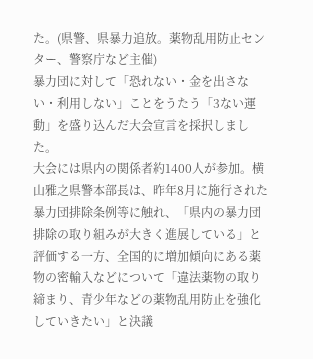た。(県警、県暴力追放。薬物乱用防止センター、警察庁など主催)
暴力団に対して「恐れない・金を出さない・利用しない」ことをうたう「3ない運動」を盛り込んだ大会宣言を採択しました。
大会には県内の関係者約1400人が参加。横山雅之県警本部長は、昨年8月に施行された暴力団排除条例等に触れ、「県内の暴力団排除の取り組みが大きく進展している」と評価する一方、全国的に増加傾向にある薬物の密輸入などについて「違法薬物の取り締まり、青少年などの薬物乱用防止を強化していきたい」と決議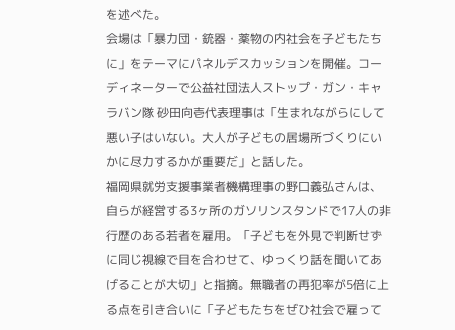を述べた。
会場は「暴力団・銃器・薬物の内社会を子どもたちに」をテーマにパネルデスカッションを開催。コーディネーターで公益社団法人ストップ・ガン・キャラバン隊 砂田向壱代表理事は「生まれながらにして悪い子はいない。大人が子どもの居場所づくりにいかに尽力するかが重要だ」と話した。
福岡県就労支援事業者機構理事の野口義弘さんは、自らが経営する3ヶ所のガソリンスタンドで17人の非行歴のある若者を雇用。「子どもを外見で判断せずに同じ視線で目を合わせて、ゆっくり話を聞いてあげることが大切」と指摘。無職者の再犯率が5倍に上る点を引き合いに「子どもたちをぜひ社会で雇って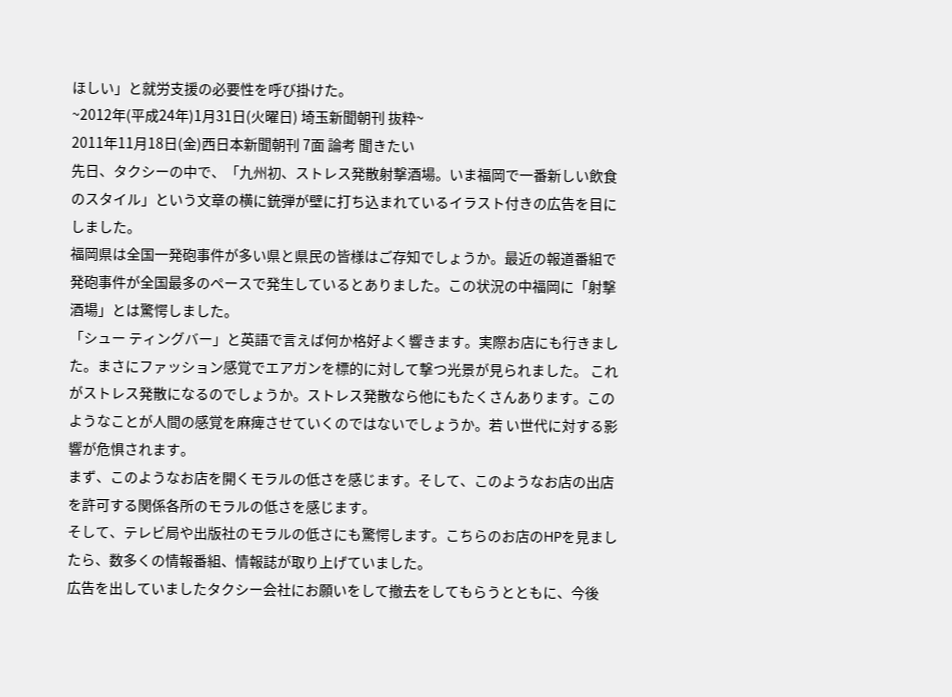ほしい」と就労支援の必要性を呼び掛けた。
~2012年(平成24年)1月31日(火曜日) 埼玉新聞朝刊 抜粋~
2011年11月18日(金)西日本新聞朝刊 7面 論考 聞きたい
先日、タクシーの中で、「九州初、ストレス発散射撃酒場。いま福岡で一番新しい飲食のスタイル」という文章の横に銃弾が壁に打ち込まれているイラスト付きの広告を目にしました。
福岡県は全国一発砲事件が多い県と県民の皆様はご存知でしょうか。最近の報道番組で発砲事件が全国最多のペースで発生しているとありました。この状況の中福岡に「射撃酒場」とは驚愕しました。
「シュー ティングバー」と英語で言えば何か格好よく響きます。実際お店にも行きました。まさにファッション感覚でエアガンを標的に対して撃つ光景が見られました。 これがストレス発散になるのでしょうか。ストレス発散なら他にもたくさんあります。このようなことが人間の感覚を麻痺させていくのではないでしょうか。若 い世代に対する影響が危惧されます。
まず、このようなお店を開くモラルの低さを感じます。そして、このようなお店の出店を許可する関係各所のモラルの低さを感じます。
そして、テレビ局や出版社のモラルの低さにも驚愕します。こちらのお店のHPを見ましたら、数多くの情報番組、情報誌が取り上げていました。
広告を出していましたタクシー会社にお願いをして撤去をしてもらうとともに、今後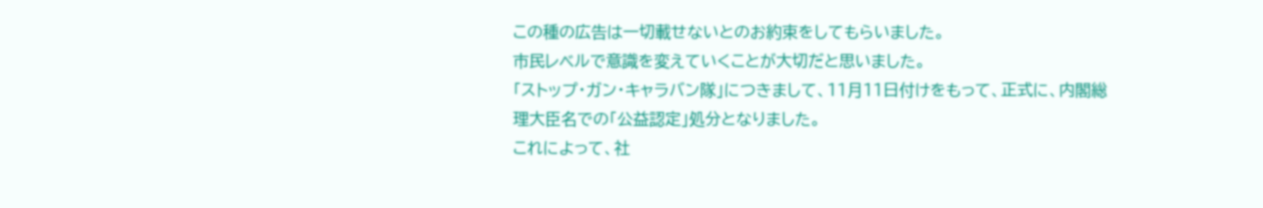この種の広告は一切載せないとのお約束をしてもらいました。
市民レベルで意識を変えていくことが大切だと思いました。
「ストップ・ガン・キャラバン隊」につきまして、11月11日付けをもって、正式に、内閣総理大臣名での「公益認定」処分となりました。
これによって、社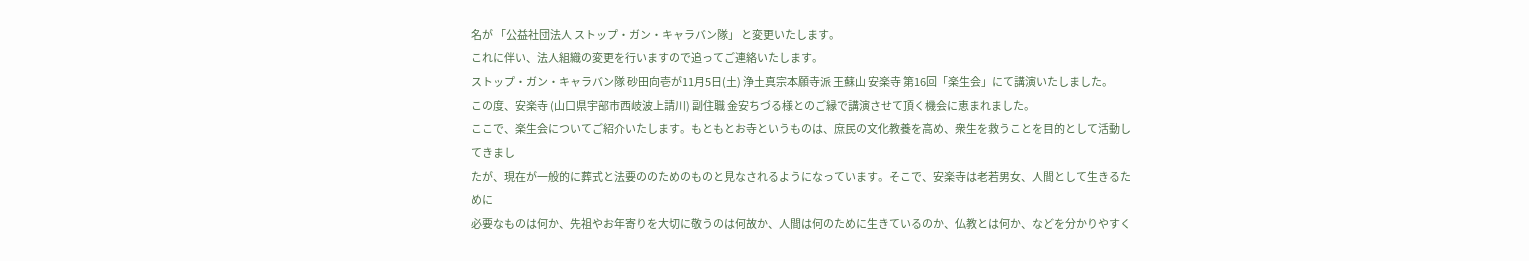名が 「公益社団法人 ストップ・ガン・キャラバン隊」 と変更いたします。
これに伴い、法人組織の変更を行いますので追ってご連絡いたします。
ストップ・ガン・キャラバン隊 砂田向壱が11月5日(土) 浄土真宗本願寺派 王蘇山 安楽寺 第16回「楽生会」にて講演いたしました。
この度、安楽寺 (山口県宇部市西岐波上請川) 副住職 金安ちづる様とのご縁で講演させて頂く機会に恵まれました。
ここで、楽生会についてご紹介いたします。もともとお寺というものは、庶民の文化教養を高め、衆生を救うことを目的として活動してきまし
たが、現在が一般的に葬式と法要ののためのものと見なされるようになっています。そこで、安楽寺は老若男女、人間として生きるために
必要なものは何か、先祖やお年寄りを大切に敬うのは何故か、人間は何のために生きているのか、仏教とは何か、などを分かりやすく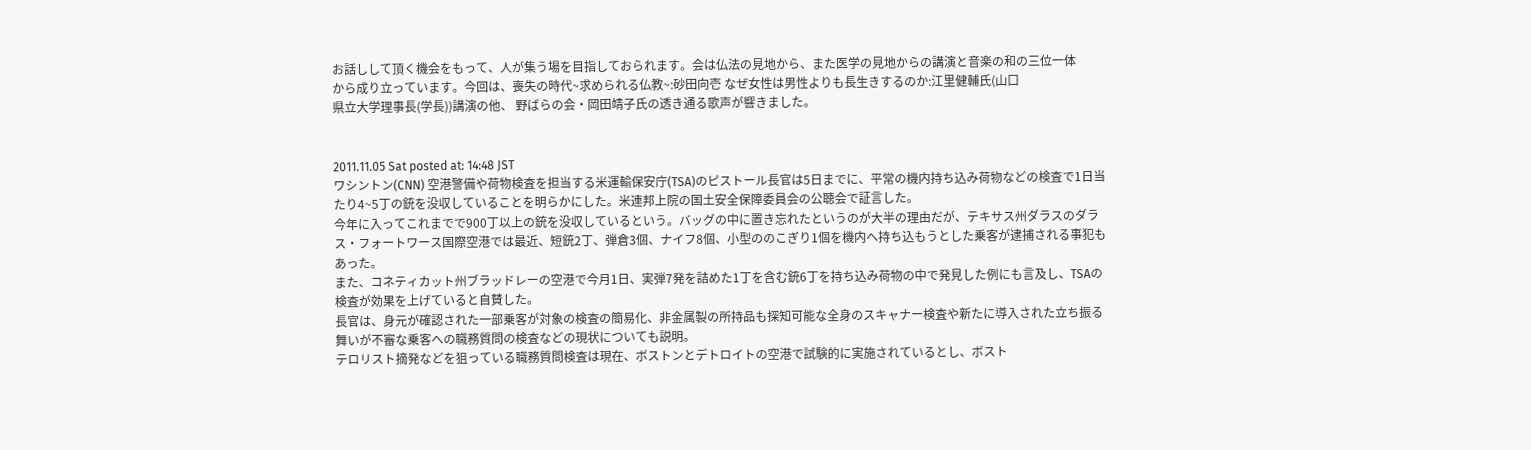お話しして頂く機会をもって、人が集う場を目指しておられます。会は仏法の見地から、また医学の見地からの講演と音楽の和の三位一体
から成り立っています。今回は、喪失の時代~求められる仏教~:砂田向壱 なぜ女性は男性よりも長生きするのか:江里健輔氏(山口
県立大学理事長(学長))講演の他、 野ばらの会・岡田靖子氏の透き通る歌声が響きました。


2011.11.05 Sat posted at: 14:48 JST
ワシントン(CNN) 空港警備や荷物検査を担当する米運輸保安庁(TSA)のピストール長官は5日までに、平常の機内持ち込み荷物などの検査で1日当たり4~5丁の銃を没収していることを明らかにした。米連邦上院の国土安全保障委員会の公聴会で証言した。
今年に入ってこれまでで900丁以上の銃を没収しているという。バッグの中に置き忘れたというのが大半の理由だが、テキサス州ダラスのダラス・フォートワース国際空港では最近、短銃2丁、弾倉3個、ナイフ8個、小型ののこぎり1個を機内へ持ち込もうとした乗客が逮捕される事犯もあった。
また、コネティカット州ブラッドレーの空港で今月1日、実弾7発を詰めた1丁を含む銃6丁を持ち込み荷物の中で発見した例にも言及し、TSAの検査が効果を上げていると自賛した。
長官は、身元が確認された一部乗客が対象の検査の簡易化、非金属製の所持品も探知可能な全身のスキャナー検査や新たに導入された立ち振る舞いが不審な乗客への職務質問の検査などの現状についても説明。
テロリスト摘発などを狙っている職務質問検査は現在、ボストンとデトロイトの空港で試験的に実施されているとし、ボスト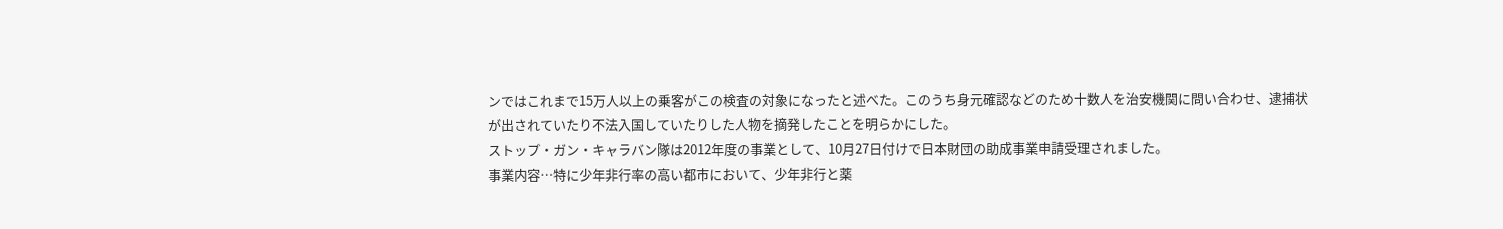ンではこれまで15万人以上の乗客がこの検査の対象になったと述べた。このうち身元確認などのため十数人を治安機関に問い合わせ、逮捕状が出されていたり不法入国していたりした人物を摘発したことを明らかにした。
ストップ・ガン・キャラバン隊は2012年度の事業として、10月27日付けで日本財団の助成事業申請受理されました。
事業内容…特に少年非行率の高い都市において、少年非行と薬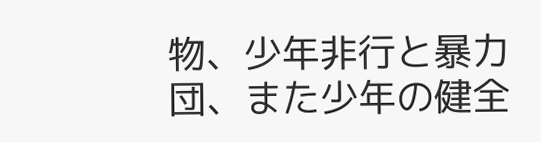物、少年非行と暴力団、また少年の健全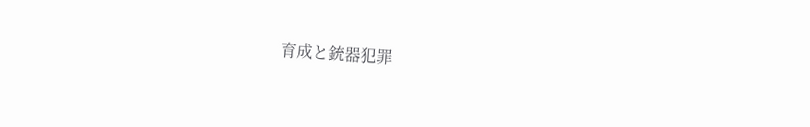育成と銃器犯罪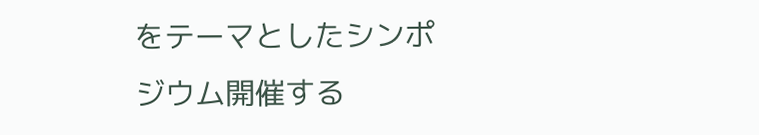をテーマとしたシンポジウム開催する